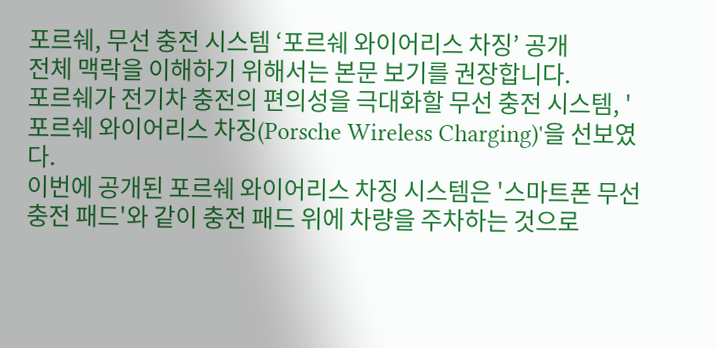포르쉐, 무선 충전 시스템 ‘포르쉐 와이어리스 차징’ 공개
전체 맥락을 이해하기 위해서는 본문 보기를 권장합니다.
포르쉐가 전기차 충전의 편의성을 극대화할 무선 충전 시스템, '포르쉐 와이어리스 차징(Porsche Wireless Charging)'을 선보였다.
이번에 공개된 포르쉐 와이어리스 차징 시스템은 '스마트폰 무선 충전 패드'와 같이 충전 패드 위에 차량을 주차하는 것으로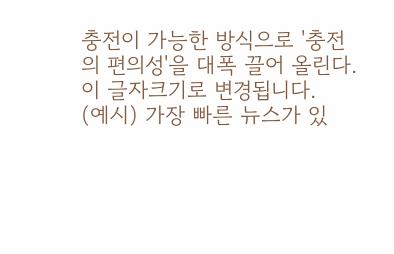충전이 가능한 방식으로 '충전의 편의성'을 대폭 끌어 올린다.
이 글자크기로 변경됩니다.
(예시) 가장 빠른 뉴스가 있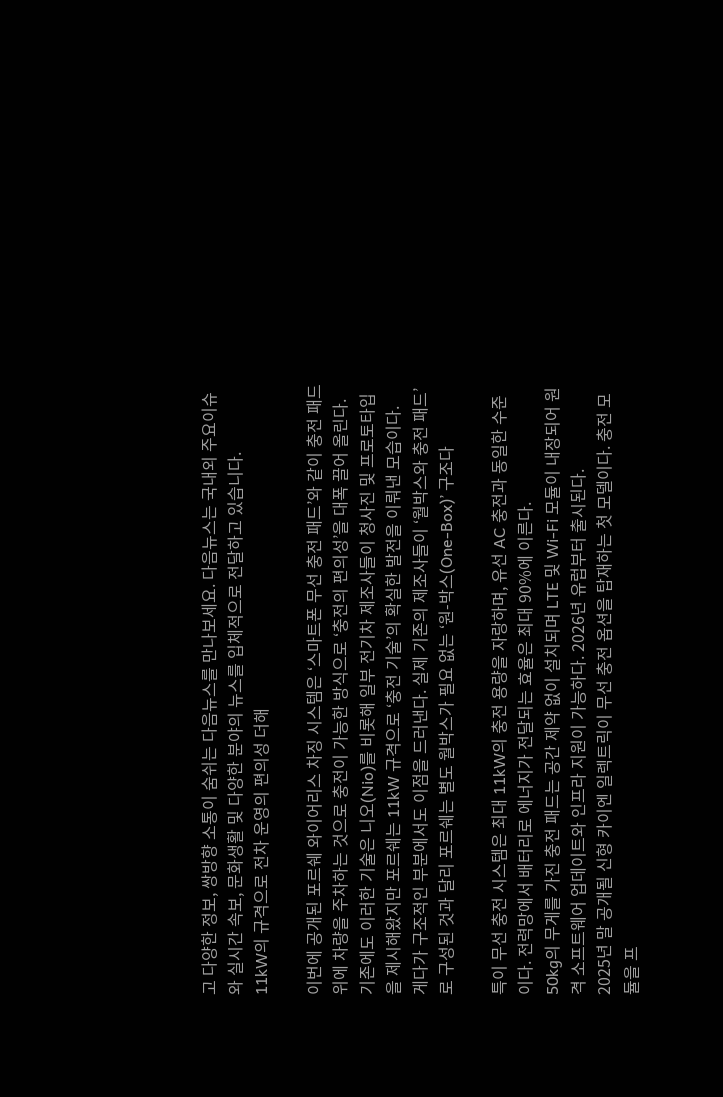고 다양한 정보, 쌍방향 소통이 숨쉬는 다음뉴스를 만나보세요. 다음뉴스는 국내외 주요이슈와 실시간 속보, 문화생활 및 다양한 분야의 뉴스를 입체적으로 전달하고 있습니다.
11kW의 규격으로 전차 운영의 편의성 더해

이번에 공개된 포르쉐 와이어리스 차징 시스템은 ‘스마트폰 무선 충전 패드’와 같이 충전 패드 위에 차량을 주차하는 것으로 충전이 가능한 방식으로 ‘충전의 편의성’을 대폭 끌어 올린다.
기존에도 이러한 기술은 니오(Nio)를 비롯해 일부 전기차 제조사들이 청사진 및 프로토타입을 제시해왔지만 포르쉐는 11kW 규격으로 ‘충전 기술’의 확실한 발전을 이뤄낸 모습이다.
게다가 구조적인 부분에서도 이점을 드러낸다. 실제 기존의 제조사들이 ‘월박스와 충전 패드’로 구성된 것과 달리 포르쉐는 별도 월박스가 필요 없는 ‘원-박스(One-Box)’ 구조다

특이 무선 충전 시스템은 최대 11kW의 충전 용량을 자랑하며, 유선 AC 충전과 동일한 수준이다. 전력망에서 배터리로 에너지가 전달되는 효율은 최대 90%에 이른다.
50kg의 무게를 가진 충전 패드는 공간 제약 없이 설치되며 LTE 및 Wi-Fi 모듈이 내장되어 원격 소프트웨어 업데이트와 인프라 지원이 가능하다. 2026년 유럽부터 출시된다.
2025년 말 공개될 신형 카이엔 일렉트릭이 무선 충전 옵션을 탑재하는 첫 모델이다. 충전 모듈을 프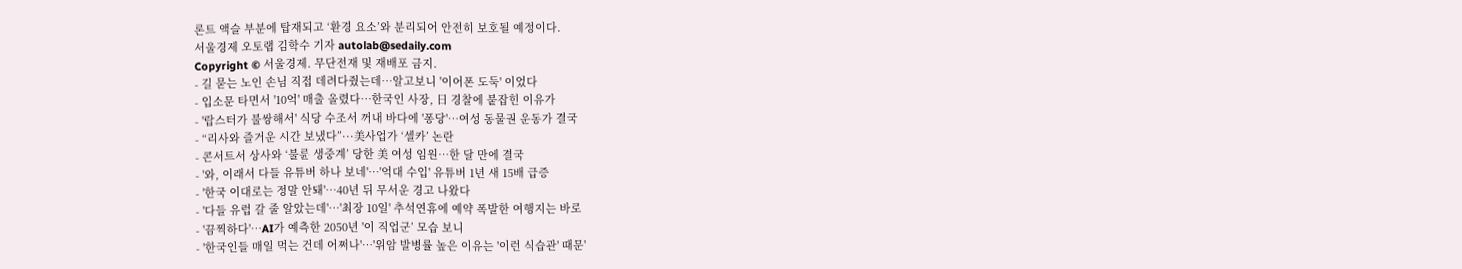론트 액슬 부분에 탑재되고 ‘환경 요소’와 분리되어 안전히 보호될 예정이다.
서울경제 오토랩 김학수 기자 autolab@sedaily.com
Copyright © 서울경제. 무단전재 및 재배포 금지.
- 길 묻는 노인 손님 직접 데려다줬는데…알고보니 '이어폰 도둑' 이었다
- 입소문 타면서 '10억' 매출 올렸다…한국인 사장, 日 경찰에 붙잡힌 이유가
- '랍스터가 불쌍해서' 식당 수조서 꺼내 바다에 '퐁당'…여성 동물권 운동가 결국
- “리사와 즐거운 시간 보냈다”···美사업가 ‘셀카’ 논란
- 콘서트서 상사와 ‘불륜 생중계’ 당한 美 여성 임원…한 달 만에 결국
- '와, 이래서 다들 유튜버 하나 보네'…'억대 수입' 유튜버 1년 새 15배 급증
- '한국 이대로는 정말 안돼'…40년 뒤 무서운 경고 나왔다
- '다들 유럽 갈 줄 알았는데'…'최장 10일' 추석연휴에 예약 폭발한 여행지는 바로
- '끔찍하다'…AI가 예측한 2050년 '이 직업군’ 모습 보니
- '한국인들 매일 먹는 건데 어쩌나'…'위암 발병률 높은 이유는 '이런 식습관' 때문'